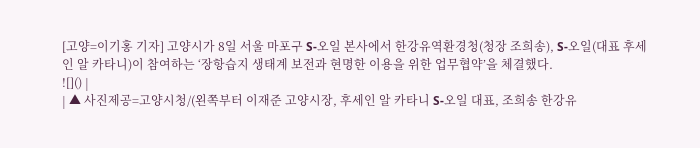[고양=이기홍 기자] 고양시가 8일 서울 마포구 S-오일 본사에서 한강유역환경청(청장 조희송), S-오일(대표 후세인 알 카타니)이 참여하는 ‘장항습지 생태계 보전과 현명한 이용을 위한 업무협약’을 체결했다.
![]() |
| ▲ 사진제공=고양시청/(왼쪽부터 이재준 고양시장, 후세인 알 카타니 S-오일 대표, 조희송 한강유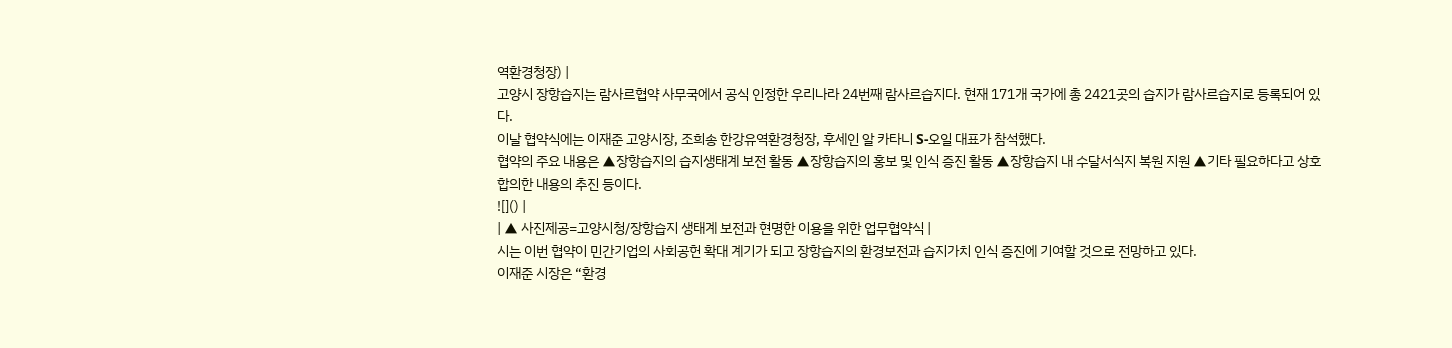역환경청장) |
고양시 장항습지는 람사르협약 사무국에서 공식 인정한 우리나라 24번째 람사르습지다. 현재 171개 국가에 총 2421곳의 습지가 람사르습지로 등록되어 있다.
이날 협약식에는 이재준 고양시장, 조희송 한강유역환경청장, 후세인 알 카타니 S-오일 대표가 참석했다.
협약의 주요 내용은 ▲장항습지의 습지생태계 보전 활동 ▲장항습지의 홍보 및 인식 증진 활동 ▲장항습지 내 수달서식지 복원 지원 ▲기타 필요하다고 상호 합의한 내용의 추진 등이다.
![]() |
| ▲ 사진제공=고양시청/장항습지 생태계 보전과 현명한 이용을 위한 업무협약식 |
시는 이번 협약이 민간기업의 사회공헌 확대 계기가 되고 장항습지의 환경보전과 습지가치 인식 증진에 기여할 것으로 전망하고 있다.
이재준 시장은 “환경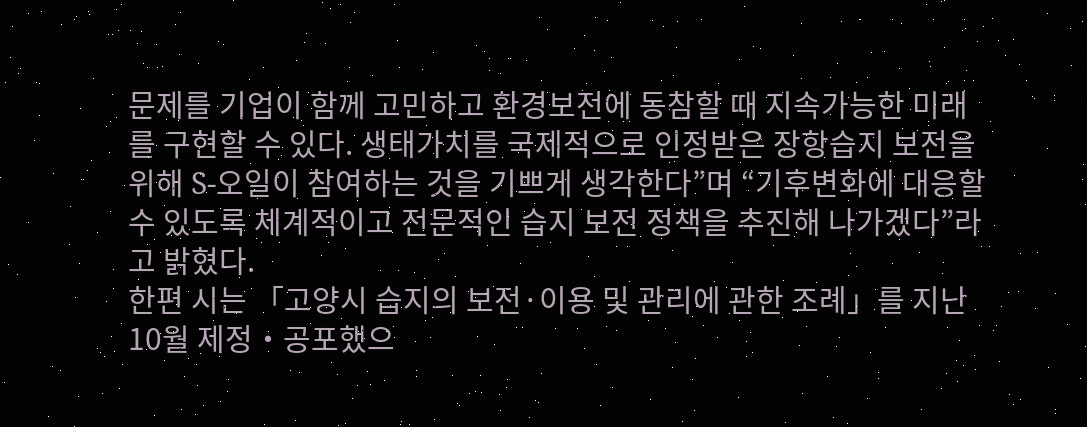문제를 기업이 함께 고민하고 환경보전에 동참할 때 지속가능한 미래를 구현할 수 있다. 생태가치를 국제적으로 인정받은 장항습지 보전을 위해 S-오일이 참여하는 것을 기쁘게 생각한다”며 “기후변화에 대응할 수 있도록 체계적이고 전문적인 습지 보전 정책을 추진해 나가겠다”라고 밝혔다.
한편 시는 「고양시 습지의 보전·이용 및 관리에 관한 조례」를 지난 10월 제정‧공포했으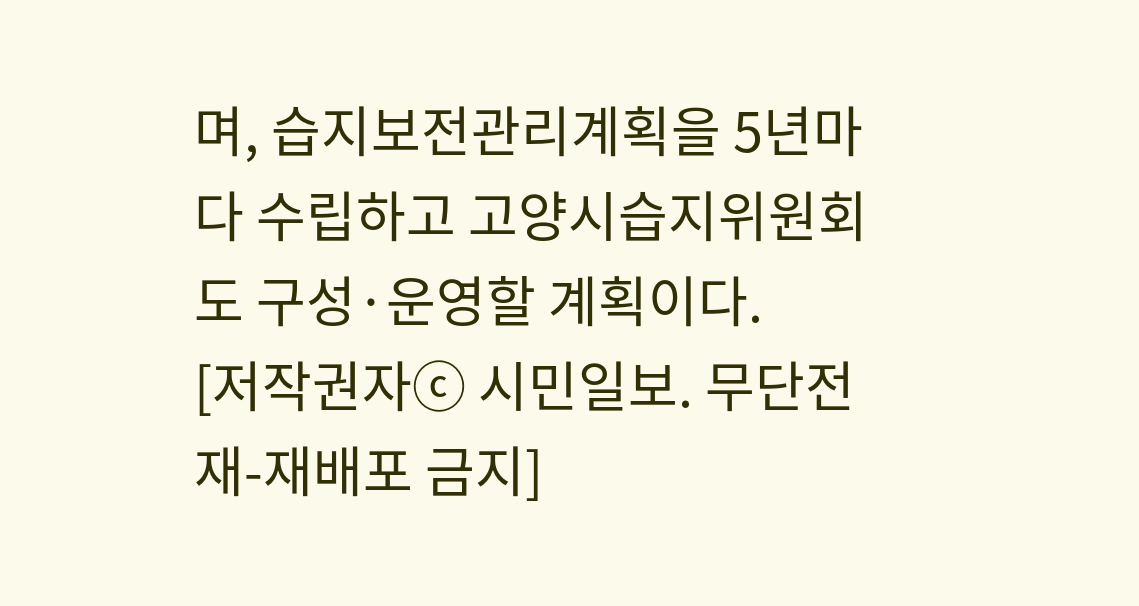며, 습지보전관리계획을 5년마다 수립하고 고양시습지위원회도 구성·운영할 계획이다.
[저작권자ⓒ 시민일보. 무단전재-재배포 금지]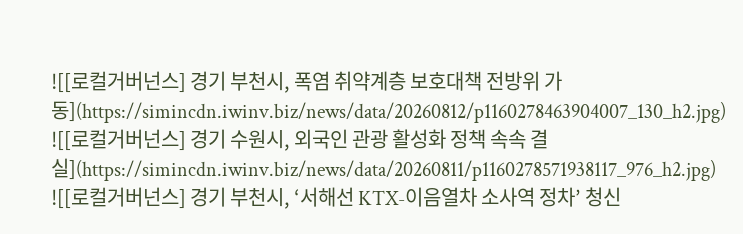![[로컬거버넌스] 경기 부천시, 폭염 취약계층 보호대책 전방위 가동](https://simincdn.iwinv.biz/news/data/20260812/p1160278463904007_130_h2.jpg)
![[로컬거버넌스] 경기 수원시, 외국인 관광 활성화 정책 속속 결실](https://simincdn.iwinv.biz/news/data/20260811/p1160278571938117_976_h2.jpg)
![[로컬거버넌스] 경기 부천시, ‘서해선 KTX-이음열차 소사역 정차’ 청신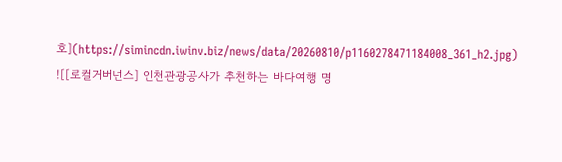호](https://simincdn.iwinv.biz/news/data/20260810/p1160278471184008_361_h2.jpg)
![[로컬거버넌스] 인천관광공사가 추천하는 바다여행 명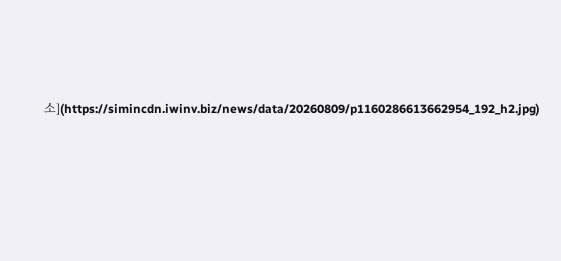소](https://simincdn.iwinv.biz/news/data/20260809/p1160286613662954_192_h2.jpg)